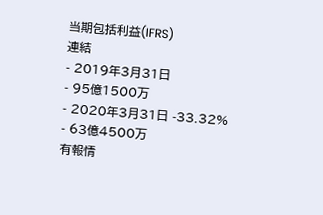当期包括利益(IFRS)
連結
- 2019年3月31日
- 95億1500万
- 2020年3月31日 -33.32%
- 63億4500万
有報情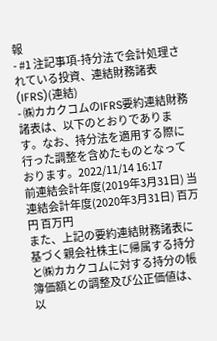報
- #1 注記事項-持分法で会計処理されている投資、連結財務諸表(IFRS)(連結)
- ㈱カカクコムのIFRS要約連結財務諸表は、以下のとおりであります。なお、持分法を適用する際に行った調整を含めたものとなっております。2022/11/14 16:17
前連結会計年度(2019年3月31日) 当連結会計年度(2020年3月31日) 百万円 百万円
また、上記の要約連結財務諸表に基づく親会社株主に帰属する持分と㈱カカクコムに対する持分の帳簿価額との調整及び公正価値は、以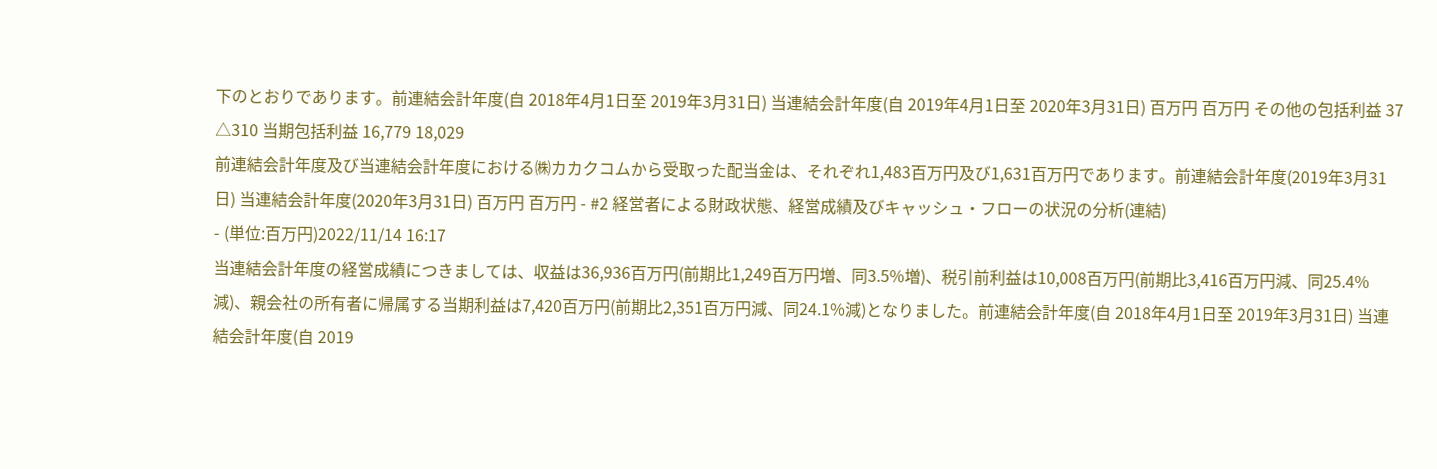下のとおりであります。前連結会計年度(自 2018年4月1日至 2019年3月31日) 当連結会計年度(自 2019年4月1日至 2020年3月31日) 百万円 百万円 その他の包括利益 37 △310 当期包括利益 16,779 18,029
前連結会計年度及び当連結会計年度における㈱カカクコムから受取った配当金は、それぞれ1,483百万円及び1,631百万円であります。前連結会計年度(2019年3月31日) 当連結会計年度(2020年3月31日) 百万円 百万円 - #2 経営者による財政状態、経営成績及びキャッシュ・フローの状況の分析(連結)
- (単位:百万円)2022/11/14 16:17
当連結会計年度の経営成績につきましては、収益は36,936百万円(前期比1,249百万円増、同3.5%増)、税引前利益は10,008百万円(前期比3,416百万円減、同25.4%減)、親会社の所有者に帰属する当期利益は7,420百万円(前期比2,351百万円減、同24.1%減)となりました。前連結会計年度(自 2018年4月1日至 2019年3月31日) 当連結会計年度(自 2019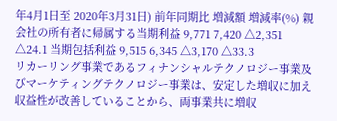年4月1日至 2020年3月31日) 前年同期比 増減額 増減率(%) 親会社の所有者に帰属する当期利益 9,771 7,420 △2,351 △24.1 当期包括利益 9,515 6,345 △3,170 △33.3
リカーリング事業であるフィナンシャルテクノロジー事業及びマーケティングテクノロジー事業は、安定した増収に加え収益性が改善していることから、両事業共に増収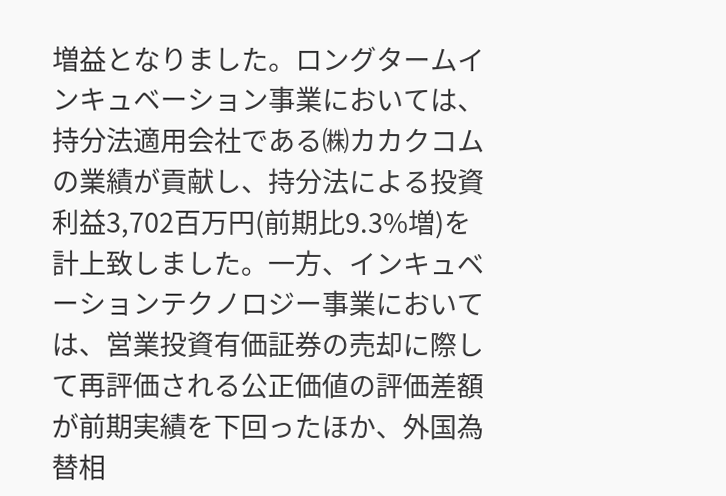増益となりました。ロングタームインキュベーション事業においては、持分法適用会社である㈱カカクコムの業績が貢献し、持分法による投資利益3,702百万円(前期比9.3%増)を計上致しました。一方、インキュベーションテクノロジー事業においては、営業投資有価証券の売却に際して再評価される公正価値の評価差額が前期実績を下回ったほか、外国為替相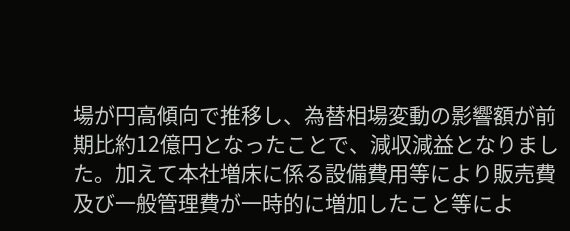場が円高傾向で推移し、為替相場変動の影響額が前期比約12億円となったことで、減収減益となりました。加えて本社増床に係る設備費用等により販売費及び一般管理費が一時的に増加したこと等によ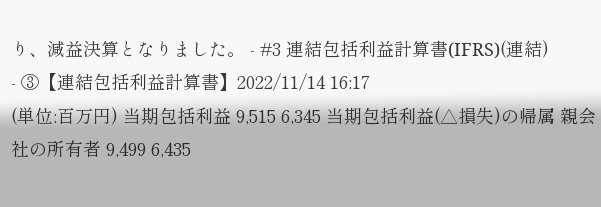り、減益決算となりました。 - #3 連結包括利益計算書(IFRS)(連結)
- ③【連結包括利益計算書】2022/11/14 16:17
(単位:百万円) 当期包括利益 9,515 6,345 当期包括利益(△損失)の帰属 親会社の所有者 9,499 6,435